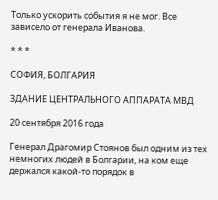Только ускорить события я не мог. Все зависело от генерала Иванова.

* * *

СОФИЯ, БОЛГАРИЯ

ЗДАНИЕ ЦЕНТРАЛЬНОГО АППАРАТА МВД

20 сентября 2016 года

Генерал Драгомир Стоянов был одним из тех немногих людей в Болгарии, на ком еще держался какой-то порядок в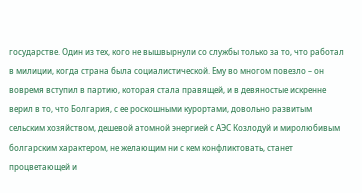государстве. Один из тех, кого не вышвырнули со службы только за то, что работал в милиции, когда страна была социалистической. Ему во многом повезло – он вовремя вступил в партию, которая стала правящей, и в девяностые искренне верил в то, что Болгария, с ее роскошными курортами, довольно развитым сельским хозяйством, дешевой атомной энергией с АЭС Козлодуй и миролюбивым болгарским характером, не желающим ни с кем конфликтовать, станет процветающей и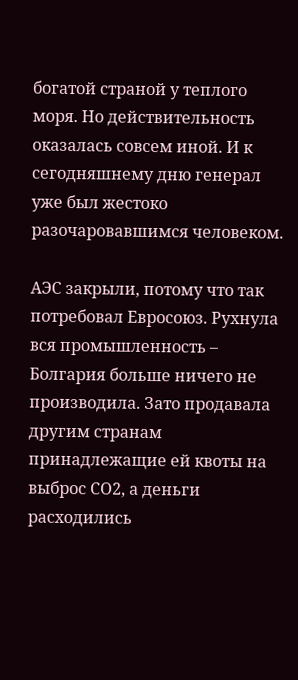богатой страной у теплого моря. Но действительность оказалась совсем иной. И к сегодняшнему дню генерал уже был жестоко разочаровавшимся человеком.

АЭС закрыли, потому что так потребовал Евросоюз. Рухнула вся промышленность – Болгария больше ничего не производила. Зато продавала другим странам принадлежащие ей квоты на выброс СO2, а деньги расходились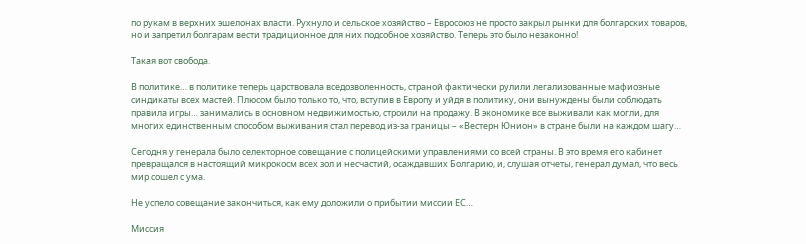по рукам в верхних эшелонах власти. Рухнуло и сельское хозяйство – Евросоюз не просто закрыл рынки для болгарских товаров, но и запретил болгарам вести традиционное для них подсобное хозяйство. Теперь это было незаконно!

Такая вот свобода.

В политике… в политике теперь царствовала вседозволенность, страной фактически рулили легализованные мафиозные синдикаты всех мастей. Плюсом было только то, что, вступив в Европу и уйдя в политику, они вынуждены были соблюдать правила игры… занимались в основном недвижимостью, строили на продажу. В экономике все выживали как могли, для многих единственным способом выживания стал перевод из-за границы – «Вестерн Юнион» в стране были на каждом шагу…

Сегодня у генерала было селекторное совещание с полицейскими управлениями со всей страны. В это время его кабинет превращался в настоящий микрокосм всех зол и несчастий, осаждавших Болгарию, и, слушая отчеты, генерал думал, что весь мир сошел с ума.

Не успело совещание закончиться, как ему доложили о прибытии миссии ЕС…

Миссия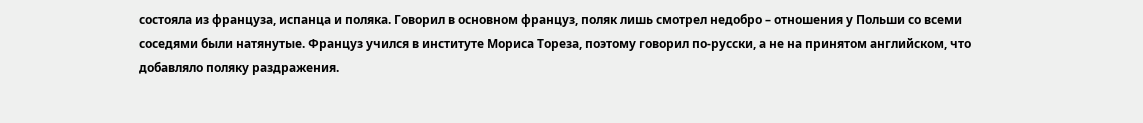состояла из француза, испанца и поляка. Говорил в основном француз, поляк лишь смотрел недобро – отношения у Польши со всеми соседями были натянутые. Француз учился в институте Мориса Тореза, поэтому говорил по-русски, а не на принятом английском, что добавляло поляку раздражения.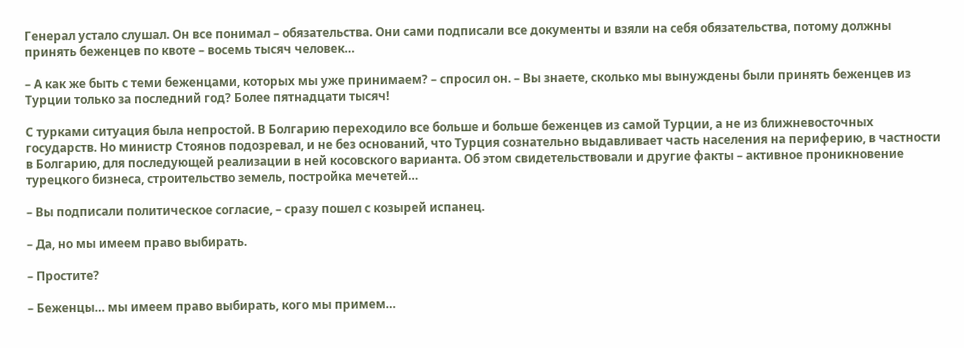Генерал устало слушал. Он все понимал – обязательства. Они сами подписали все документы и взяли на себя обязательства, потому должны принять беженцев по квоте – восемь тысяч человек…

– А как же быть с теми беженцами, которых мы уже принимаем? – спросил он. – Вы знаете, сколько мы вынуждены были принять беженцев из Турции только за последний год? Более пятнадцати тысяч!

С турками ситуация была непростой. В Болгарию переходило все больше и больше беженцев из самой Турции, а не из ближневосточных государств. Но министр Стоянов подозревал, и не без оснований, что Турция сознательно выдавливает часть населения на периферию, в частности в Болгарию, для последующей реализации в ней косовского варианта. Об этом свидетельствовали и другие факты – активное проникновение турецкого бизнеса, строительство земель, постройка мечетей…

– Вы подписали политическое согласие, – сразу пошел с козырей испанец.

– Да, но мы имеем право выбирать.

– Простите?

– Беженцы… мы имеем право выбирать, кого мы примем…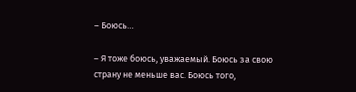– Боюсь…

– Я тоже боюсь, уважаемый. Боюсь за свою страну не меньше вас. Боюсь того,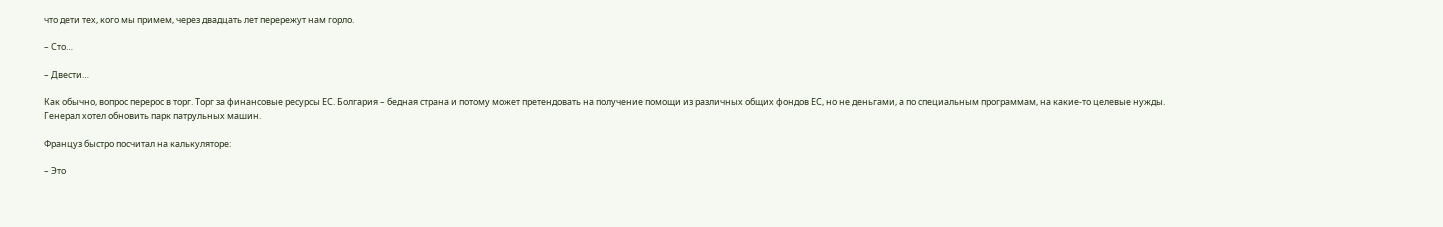что дети тех, кого мы примем, через двадцать лет перережут нам горло.

– Сто…

– Двести…

Как обычно, вопрос перерос в торг. Торг за финансовые ресурсы ЕС. Болгария – бедная страна и потому может претендовать на получение помощи из различных общих фондов ЕС, но не деньгами, а по специальным программам, на какие-то целевые нужды. Генерал хотел обновить парк патрульных машин.

Француз быстро посчитал на калькуляторе:

– Это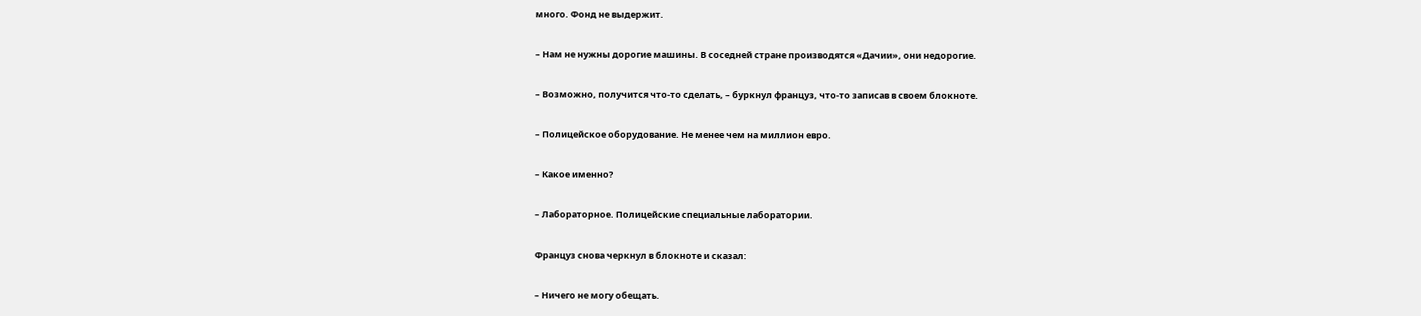много. Фонд не выдержит.

– Нам не нужны дорогие машины. В соседней стране производятся «Дачии», они недорогие.

– Возможно, получится что-то сделать, – буркнул француз, что-то записав в своем блокноте.

– Полицейское оборудование. Не менее чем на миллион евро.

– Какое именно?

– Лабораторное. Полицейские специальные лаборатории.

Француз снова черкнул в блокноте и сказал:

– Ничего не могу обещать.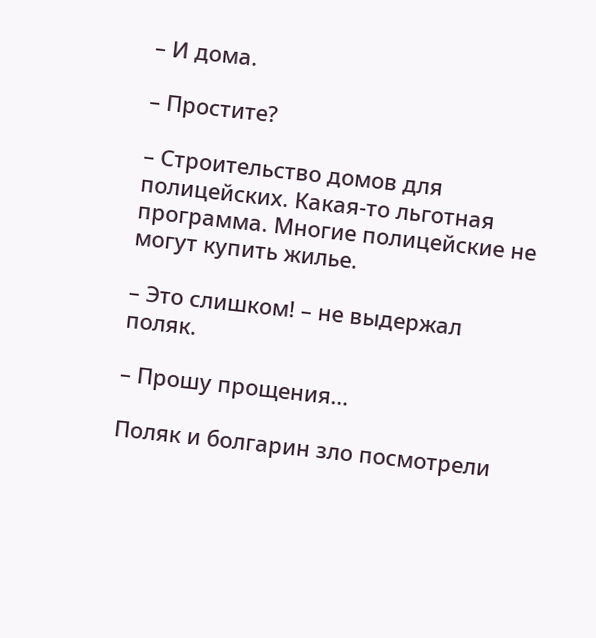– И дома.

– Простите?

– Строительство домов для полицейских. Какая-то льготная программа. Многие полицейские не могут купить жилье.

– Это слишком! – не выдержал поляк.

– Прошу прощения…

Поляк и болгарин зло посмотрели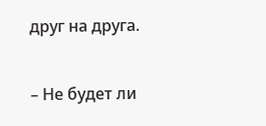друг на друга.

– Не будет ли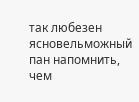так любезен ясновельможный пан напомнить, чем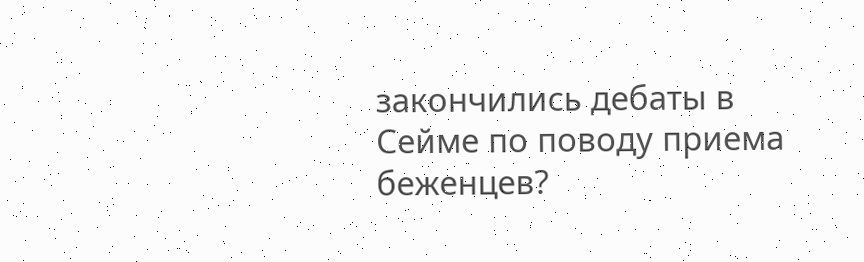закончились дебаты в Сейме по поводу приема беженцев?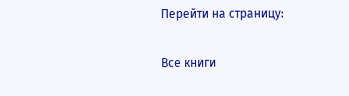Перейти на страницу:

Все книги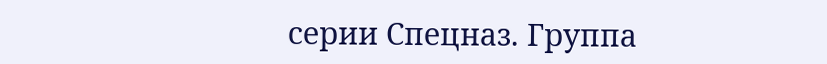серии Спецназ. Группа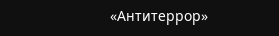«Антитеррор»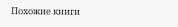Похожие книги